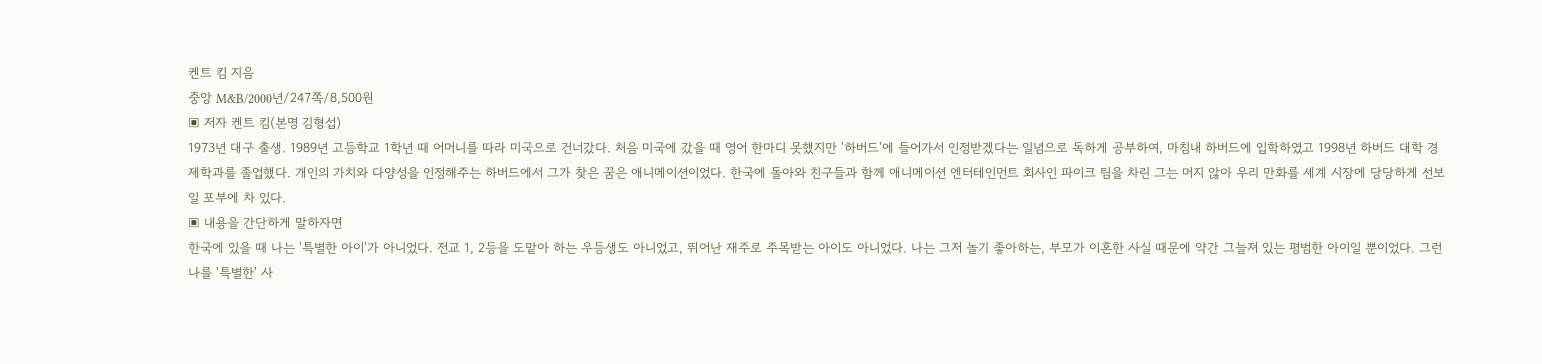켄트 킴 지음
중앙 M&B/2000년/247쪽/8,500원
▣ 저자 켄트 킴(본명 김형섭)
1973년 대구 출생. 1989년 고등학교 1학년 때 어머니를 따라 미국으로 건너갔다. 처음 미국에 갔을 때 영어 한마디 못했지만 '하버드'에 들어가서 인정받겠다는 일념으로 독하게 공부하여, 마침내 하버드에 입학하였고 1998년 하버드 대학 경제학과를 졸업했다. 개인의 가치와 다양성을 인정해주는 하버드에서 그가 찾은 꿈은 애니메이션이었다. 한국에 돌아와 친구들과 함께 애니메이션 엔터테인먼트 회사인 파이크 팀을 차린 그는 머지 않아 우리 만화를 세계 시장에 당당하게 선보일 포부에 차 있다.
▣ 내용을 간단하게 말하자면
한국에 있을 때 나는 '특별한 아이'가 아니었다. 전교 1, 2등을 도맡아 하는 우등생도 아니었고, 뛰어난 재주로 주목받는 아이도 아니었다. 나는 그저 놀기 좋아하는, 부모가 이혼한 사실 때문에 약간 그늘져 있는 평범한 아이일 뿐이었다. 그런 나를 '특별한' 사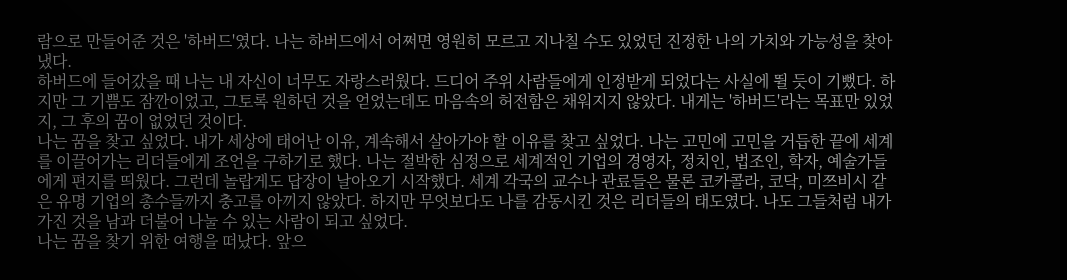람으로 만들어준 것은 '하버드'였다. 나는 하버드에서 어쩌면 영원히 모르고 지나칠 수도 있었던 진정한 나의 가치와 가능성을 찾아냈다.
하버드에 들어갔을 때 나는 내 자신이 너무도 자랑스러웠다. 드디어 주위 사람들에게 인정받게 되었다는 사실에 뛸 듯이 기뻤다. 하지만 그 기쁨도 잠깐이었고, 그토록 원하던 것을 얻었는데도 마음속의 허전함은 채워지지 않았다. 내게는 '하버드'라는 목표만 있었지, 그 후의 꿈이 없었던 것이다.
나는 꿈을 찾고 싶었다. 내가 세상에 태어난 이유, 계속해서 살아가야 할 이유를 찾고 싶었다. 나는 고민에 고민을 거듭한 끝에 세계를 이끌어가는 리더들에게 조언을 구하기로 했다. 나는 절박한 심정으로 세계적인 기업의 경영자, 정치인, 법조인, 학자, 예술가들에게 편지를 띄웠다. 그런데 놀랍게도 답장이 날아오기 시작했다. 세계 각국의 교수나 관료들은 물론 코카콜라, 코닥, 미쯔비시 같은 유명 기업의 총수들까지 충고를 아끼지 않았다. 하지만 무엇보다도 나를 감동시킨 것은 리더들의 태도였다. 나도 그들처럼 내가 가진 것을 남과 더불어 나눌 수 있는 사람이 되고 싶었다.
나는 꿈을 찾기 위한 여행을 떠났다. 앞으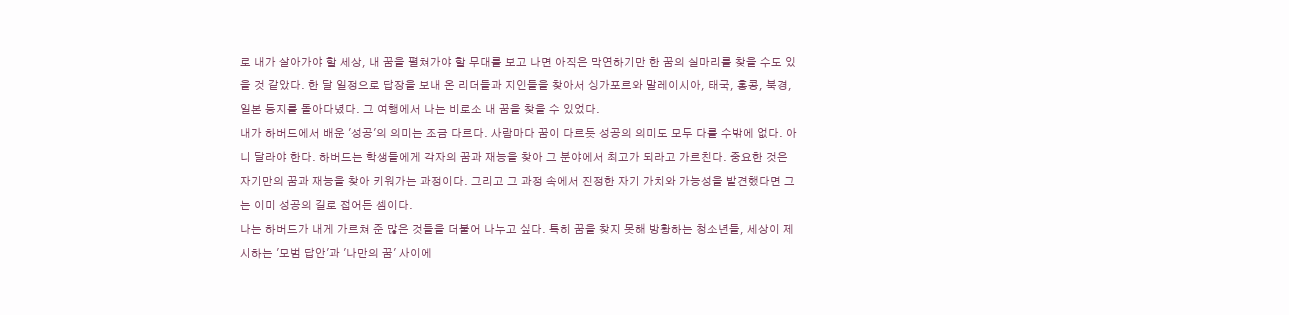로 내가 살아가야 할 세상, 내 꿈을 펼쳐가야 할 무대를 보고 나면 아직은 막연하기만 한 꿈의 실마리를 찾을 수도 있을 것 같았다. 한 달 일정으로 답장을 보내 온 리더들과 지인들을 찾아서 싱가포르와 말레이시아, 태국, 홍콩, 북경, 일본 등지를 돌아다녔다. 그 여행에서 나는 비로소 내 꿈을 찾을 수 있었다.
내가 하버드에서 배운 '성공'의 의미는 조금 다르다. 사람마다 꿈이 다르듯 성공의 의미도 모두 다를 수밖에 없다. 아니 달라야 한다. 하버드는 학생들에게 각자의 꿈과 재능을 찾아 그 분야에서 최고가 되라고 가르친다. 중요한 것은 자기만의 꿈과 재능을 찾아 키워가는 과정이다. 그리고 그 과정 속에서 진정한 자기 가치와 가능성을 발견했다면 그는 이미 성공의 길로 접어든 셈이다.
나는 하버드가 내게 가르쳐 준 많은 것들을 더불어 나누고 싶다. 특히 꿈을 찾지 못해 방황하는 청소년들, 세상이 제시하는 '모범 답안'과 '나만의 꿈' 사이에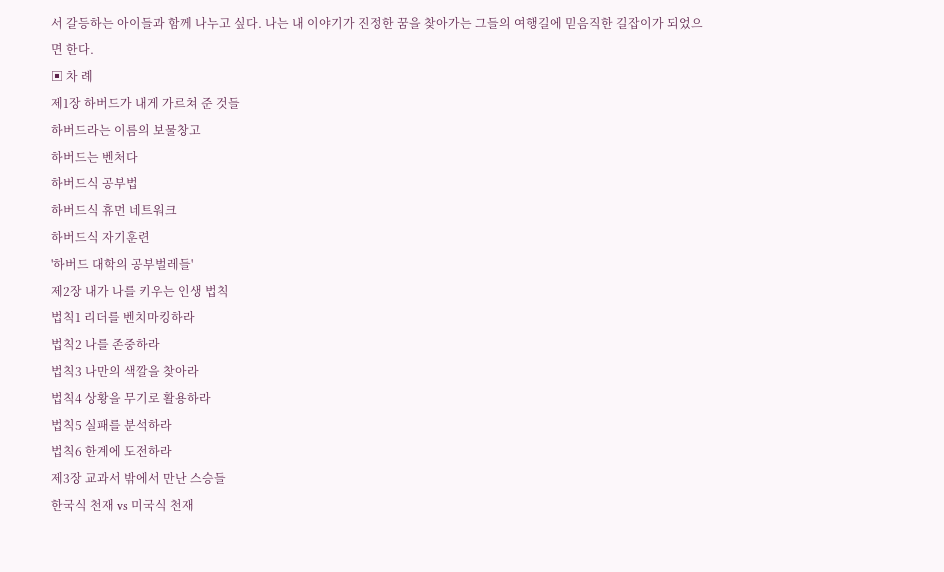서 갈등하는 아이들과 함께 나누고 싶다. 나는 내 이야기가 진정한 꿈을 찾아가는 그들의 여행길에 믿음직한 길잡이가 되었으면 한다.
▣ 차 례
제1장 하버드가 내게 가르쳐 준 것들
하버드라는 이름의 보물창고
하버드는 벤처다
하버드식 공부법
하버드식 휴먼 네트워크
하버드식 자기훈련
'하버드 대학의 공부벌레들'
제2장 내가 나를 키우는 인생 법칙
법칙1 리더를 벤치마킹하라
법칙2 나를 존중하라
법칙3 나만의 색깔을 찾아라
법칙4 상황을 무기로 활용하라
법칙5 실패를 분석하라
법칙6 한계에 도전하라
제3장 교과서 밖에서 만난 스승들
한국식 천재 vs 미국식 천재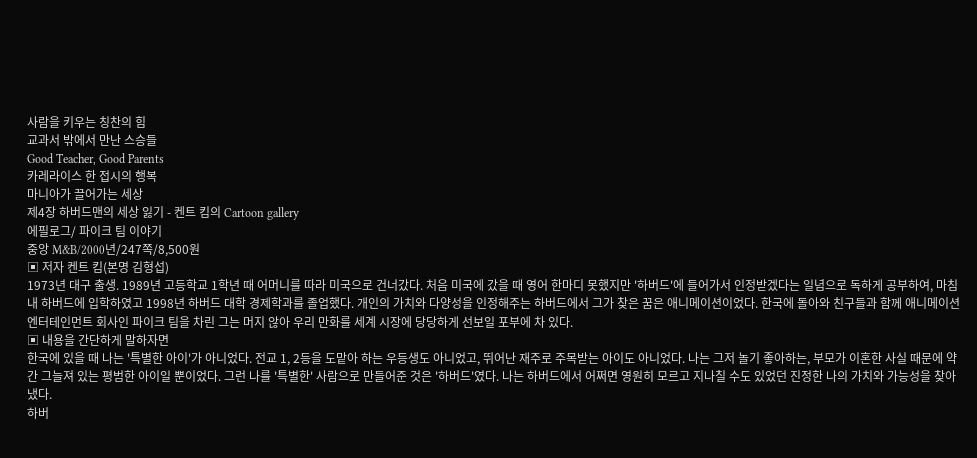사람을 키우는 칭찬의 힘
교과서 밖에서 만난 스승들
Good Teacher, Good Parents
카레라이스 한 접시의 행복
마니아가 끌어가는 세상
제4장 하버드맨의 세상 잃기 - 켄트 킴의 Cartoon gallery
에필로그/ 파이크 팀 이야기
중앙 M&B/2000년/247쪽/8,500원
▣ 저자 켄트 킴(본명 김형섭)
1973년 대구 출생. 1989년 고등학교 1학년 때 어머니를 따라 미국으로 건너갔다. 처음 미국에 갔을 때 영어 한마디 못했지만 '하버드'에 들어가서 인정받겠다는 일념으로 독하게 공부하여, 마침내 하버드에 입학하였고 1998년 하버드 대학 경제학과를 졸업했다. 개인의 가치와 다양성을 인정해주는 하버드에서 그가 찾은 꿈은 애니메이션이었다. 한국에 돌아와 친구들과 함께 애니메이션 엔터테인먼트 회사인 파이크 팀을 차린 그는 머지 않아 우리 만화를 세계 시장에 당당하게 선보일 포부에 차 있다.
▣ 내용을 간단하게 말하자면
한국에 있을 때 나는 '특별한 아이'가 아니었다. 전교 1, 2등을 도맡아 하는 우등생도 아니었고, 뛰어난 재주로 주목받는 아이도 아니었다. 나는 그저 놀기 좋아하는, 부모가 이혼한 사실 때문에 약간 그늘져 있는 평범한 아이일 뿐이었다. 그런 나를 '특별한' 사람으로 만들어준 것은 '하버드'였다. 나는 하버드에서 어쩌면 영원히 모르고 지나칠 수도 있었던 진정한 나의 가치와 가능성을 찾아냈다.
하버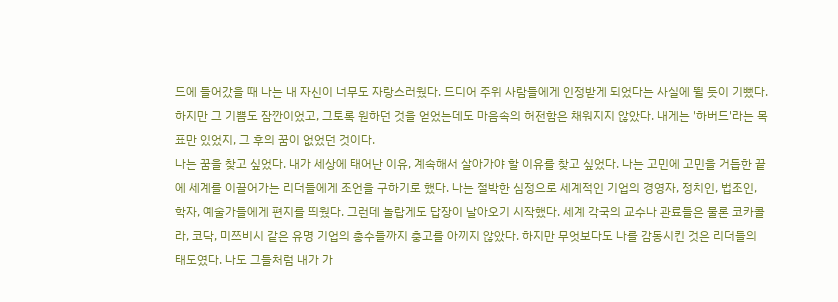드에 들어갔을 때 나는 내 자신이 너무도 자랑스러웠다. 드디어 주위 사람들에게 인정받게 되었다는 사실에 뛸 듯이 기뻤다. 하지만 그 기쁨도 잠깐이었고, 그토록 원하던 것을 얻었는데도 마음속의 허전함은 채워지지 않았다. 내게는 '하버드'라는 목표만 있었지, 그 후의 꿈이 없었던 것이다.
나는 꿈을 찾고 싶었다. 내가 세상에 태어난 이유, 계속해서 살아가야 할 이유를 찾고 싶었다. 나는 고민에 고민을 거듭한 끝에 세계를 이끌어가는 리더들에게 조언을 구하기로 했다. 나는 절박한 심정으로 세계적인 기업의 경영자, 정치인, 법조인, 학자, 예술가들에게 편지를 띄웠다. 그런데 놀랍게도 답장이 날아오기 시작했다. 세계 각국의 교수나 관료들은 물론 코카콜라, 코닥, 미쯔비시 같은 유명 기업의 총수들까지 충고를 아끼지 않았다. 하지만 무엇보다도 나를 감동시킨 것은 리더들의 태도였다. 나도 그들처럼 내가 가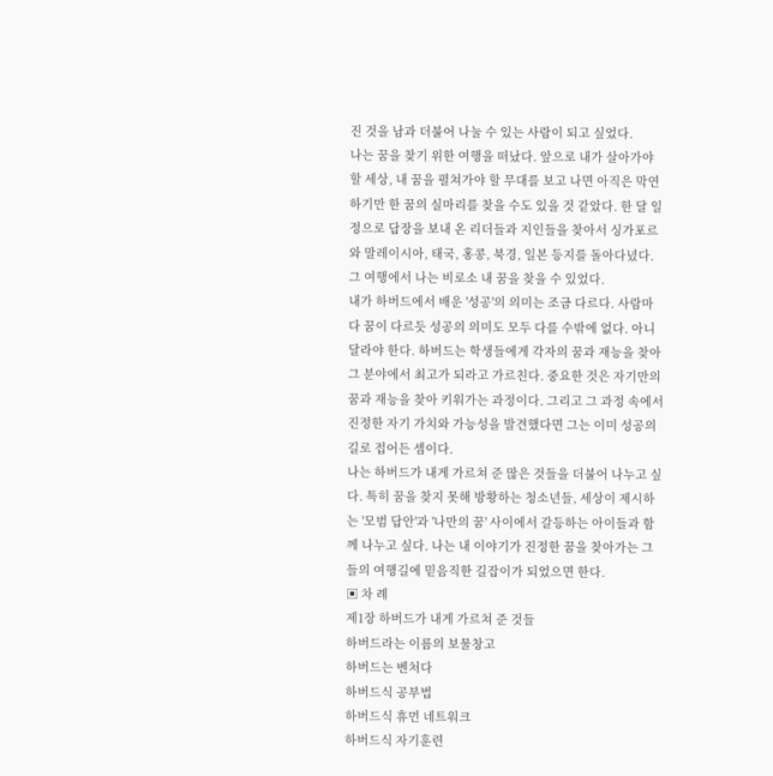진 것을 남과 더불어 나눌 수 있는 사람이 되고 싶었다.
나는 꿈을 찾기 위한 여행을 떠났다. 앞으로 내가 살아가야 할 세상, 내 꿈을 펼쳐가야 할 무대를 보고 나면 아직은 막연하기만 한 꿈의 실마리를 찾을 수도 있을 것 같았다. 한 달 일정으로 답장을 보내 온 리더들과 지인들을 찾아서 싱가포르와 말레이시아, 태국, 홍콩, 북경, 일본 등지를 돌아다녔다. 그 여행에서 나는 비로소 내 꿈을 찾을 수 있었다.
내가 하버드에서 배운 '성공'의 의미는 조금 다르다. 사람마다 꿈이 다르듯 성공의 의미도 모두 다를 수밖에 없다. 아니 달라야 한다. 하버드는 학생들에게 각자의 꿈과 재능을 찾아 그 분야에서 최고가 되라고 가르친다. 중요한 것은 자기만의 꿈과 재능을 찾아 키워가는 과정이다. 그리고 그 과정 속에서 진정한 자기 가치와 가능성을 발견했다면 그는 이미 성공의 길로 접어든 셈이다.
나는 하버드가 내게 가르쳐 준 많은 것들을 더불어 나누고 싶다. 특히 꿈을 찾지 못해 방황하는 청소년들, 세상이 제시하는 '모범 답안'과 '나만의 꿈' 사이에서 갈등하는 아이들과 함께 나누고 싶다. 나는 내 이야기가 진정한 꿈을 찾아가는 그들의 여행길에 믿음직한 길잡이가 되었으면 한다.
▣ 차 례
제1장 하버드가 내게 가르쳐 준 것들
하버드라는 이름의 보물창고
하버드는 벤처다
하버드식 공부법
하버드식 휴먼 네트워크
하버드식 자기훈련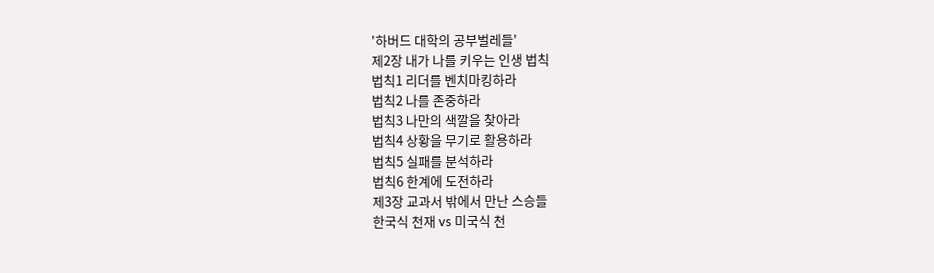'하버드 대학의 공부벌레들'
제2장 내가 나를 키우는 인생 법칙
법칙1 리더를 벤치마킹하라
법칙2 나를 존중하라
법칙3 나만의 색깔을 찾아라
법칙4 상황을 무기로 활용하라
법칙5 실패를 분석하라
법칙6 한계에 도전하라
제3장 교과서 밖에서 만난 스승들
한국식 천재 vs 미국식 천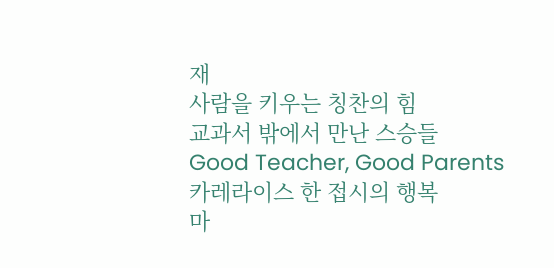재
사람을 키우는 칭찬의 힘
교과서 밖에서 만난 스승들
Good Teacher, Good Parents
카레라이스 한 접시의 행복
마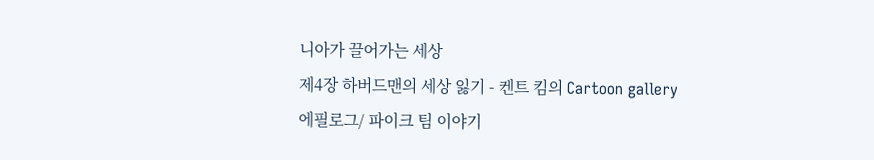니아가 끌어가는 세상
제4장 하버드맨의 세상 잃기 - 켄트 킴의 Cartoon gallery
에필로그/ 파이크 팀 이야기